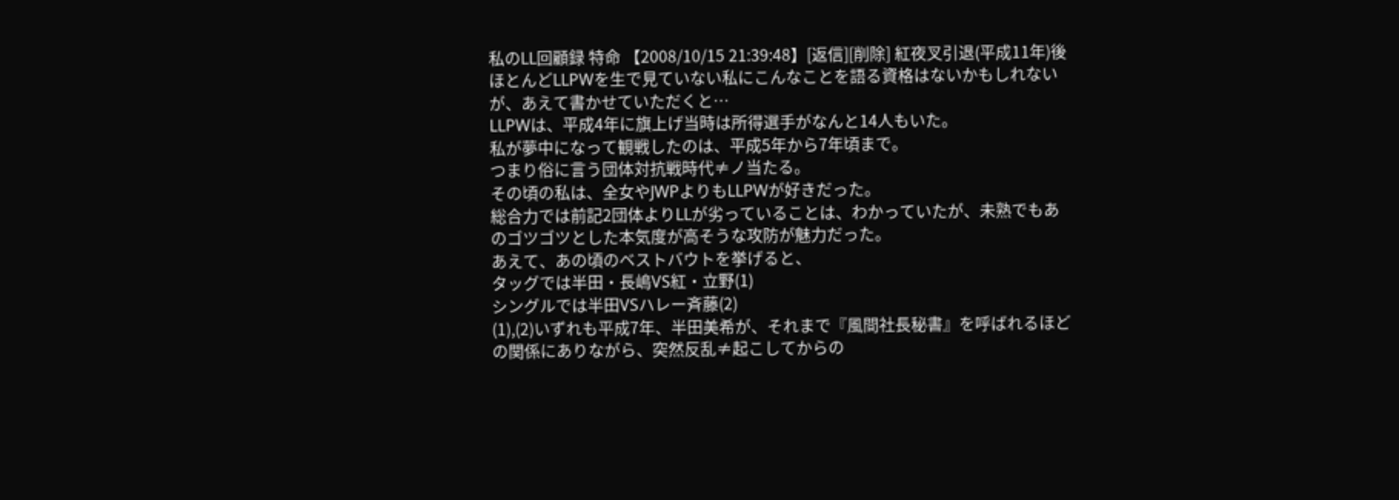私のLL回顧録 特命 【2008/10/15 21:39:48】[返信][削除] 紅夜叉引退(平成11年)後ほとんどLLPWを生で見ていない私にこんなことを語る資格はないかもしれないが、あえて書かせていただくと…
LLPWは、平成4年に旗上げ当時は所得選手がなんと14人もいた。
私が夢中になって観戦したのは、平成5年から7年頃まで。
つまり俗に言う団体対抗戦時代≠ノ当たる。
その頃の私は、全女やJWPよりもLLPWが好きだった。
総合力では前記2団体よりLLが劣っていることは、わかっていたが、未熟でもあのゴツゴツとした本気度が高そうな攻防が魅力だった。
あえて、あの頃のベストバウトを挙げると、
タッグでは半田・長嶋VS紅・立野(1)
シングルでは半田VSハレー斉藤(2)
(1),(2)いずれも平成7年、半田美希が、それまで『風間社長秘書』を呼ばれるほどの関係にありながら、突然反乱≠起こしてからの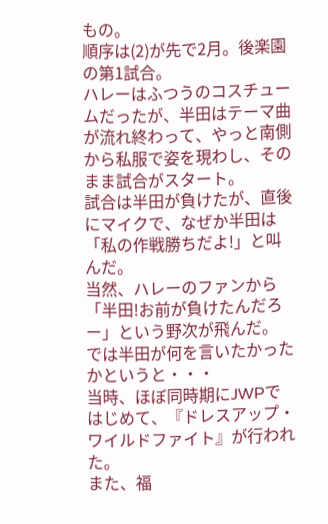もの。
順序は(2)が先で2月。後楽園の第1試合。
ハレーはふつうのコスチュームだったが、半田はテーマ曲が流れ終わって、やっと南側から私服で姿を現わし、そのまま試合がスタート。
試合は半田が負けたが、直後にマイクで、なぜか半田は「私の作戦勝ちだよ!」と叫んだ。
当然、ハレーのファンから「半田!お前が負けたんだろー」という野次が飛んだ。
では半田が何を言いたかったかというと・・・
当時、ほぼ同時期にJWPではじめて、『ドレスアップ・ワイルドファイト』が行われた。
また、福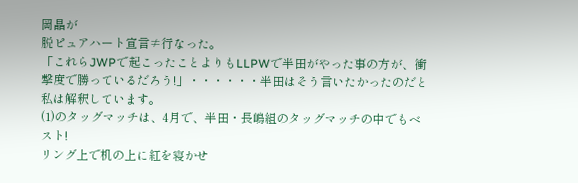岡晶が
脱ピュアハート宣言≠行なった。
「これらJWPで起こったことよりもLLPWで半田がやった事の方が、衝撃度で勝っているだろう!」・・・・・・半田はそう言いたかったのだと私は解釈しています。
(1)のタッグマッチは、4月で、半田・長嶋組のタッグマッチの中でもベスト!
リング上で机の上に紅を寝かせ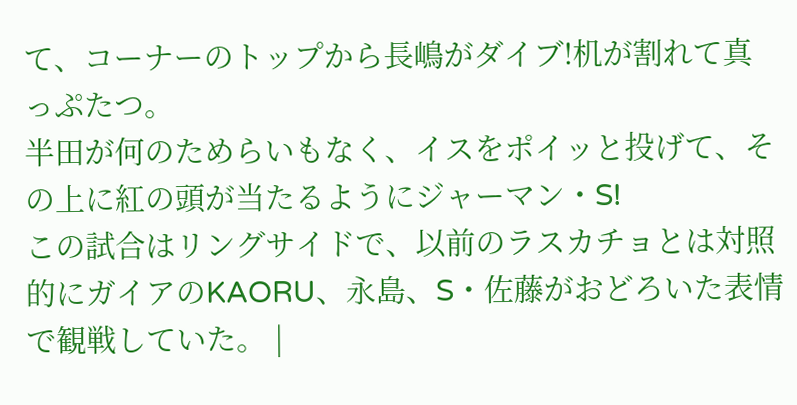て、コーナーのトップから長嶋がダイブ!机が割れて真っぷたつ。
半田が何のためらいもなく、イスをポイッと投げて、その上に紅の頭が当たるようにジャーマン・S!
この試合はリングサイドで、以前のラスカチョとは対照的にガイアのKAORU、永島、S・佐藤がおどろいた表情で観戦していた。 |